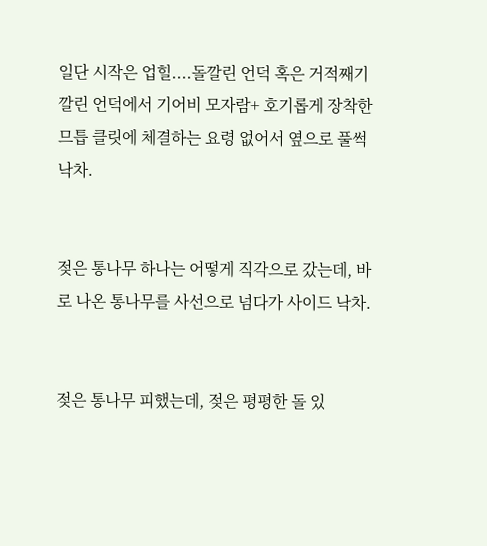일단 시작은 업힐....돌깔린 언덕 혹은 거적째기 깔린 언덕에서 기어비 모자람+ 호기롭게 장착한 므틉 클릿에 체결하는 요령 없어서 옆으로 풀썩 낙차.


젖은 통나무 하나는 어떻게 직각으로 갔는데, 바로 나온 통나무를 사선으로 넘다가 사이드 낙차.


젖은 통나무 피했는데, 젖은 평평한 돌 있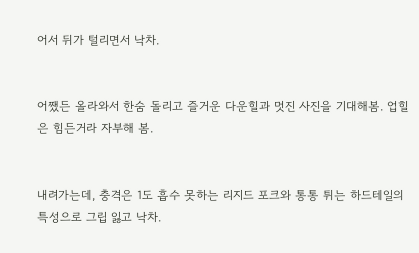어서 뒤가 털리면서 낙차.


어쨌든 올라와서 한숨 돌리고 즐거운 다운힐과 멋진 사진을 기대해봄. 업힐은 힘든거라 자부해 봄.


내려가는데, 충격은 1도 흡수 못하는 리지드 포크와 통통 튀는 하드테일의 특성으로 그립 잃고 낙차.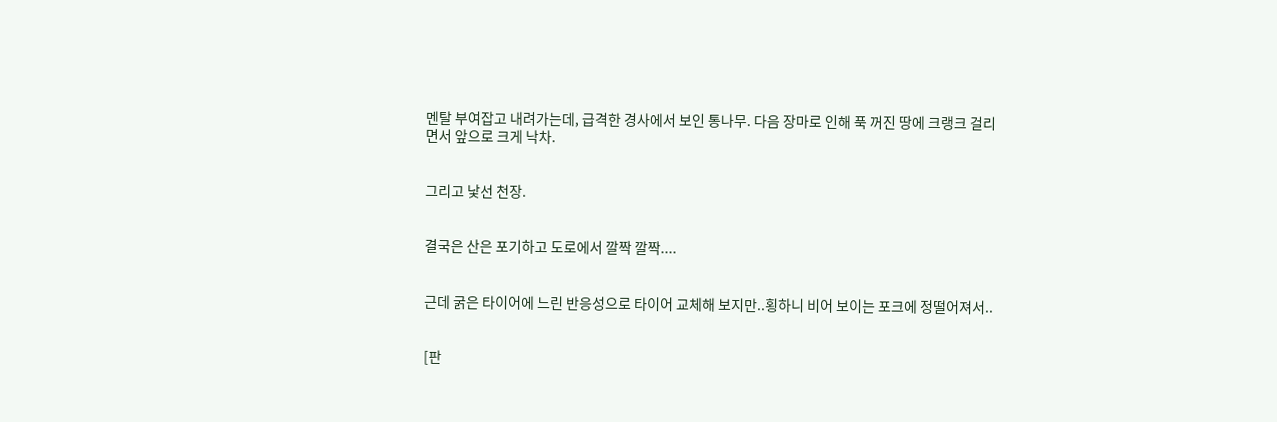멘탈 부여잡고 내려가는데, 급격한 경사에서 보인 통나무. 다음 장마로 인해 푹 꺼진 땅에 크랭크 걸리면서 앞으로 크게 낙차.


그리고 낯선 천장.


결국은 산은 포기하고 도로에서 깔짝 깔짝....


근데 굵은 타이어에 느린 반응성으로 타이어 교체해 보지만..횡하니 비어 보이는 포크에 정떨어져서..


[판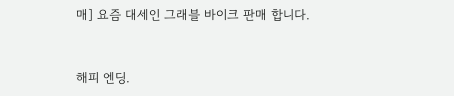매] 요즘 대세인 그래블 바이크 판매 합니다.


해피 엔딩.